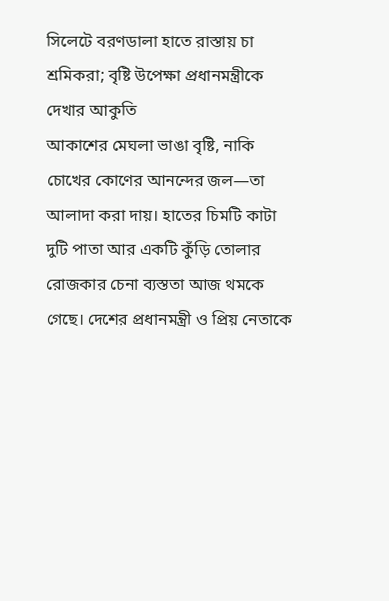সিলেটে বরণডালা হাতে রাস্তায় চা শ্রমিকরা; বৃষ্টি উপেক্ষা প্রধানমন্ত্রীকে দেখার আকুতি
আকাশের মেঘলা ভাঙা বৃষ্টি, নাকি চোখের কোণের আনন্দের জল—তা আলাদা করা দায়। হাতের চিমটি কাটা দুটি পাতা আর একটি কুঁড়ি তোলার রোজকার চেনা ব্যস্ততা আজ থমকে গেছে। দেশের প্রধানমন্ত্রী ও প্রিয় নেতাকে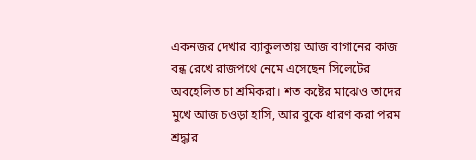একনজর দেখার ব্যাকুলতায় আজ বাগানের কাজ বন্ধ রেখে রাজপথে নেমে এসেছেন সিলেটের অবহেলিত চা শ্রমিকরা। শত কষ্টের মাঝেও তাদের মুখে আজ চওড়া হাসি, আর বুকে ধারণ করা পরম শ্রদ্ধার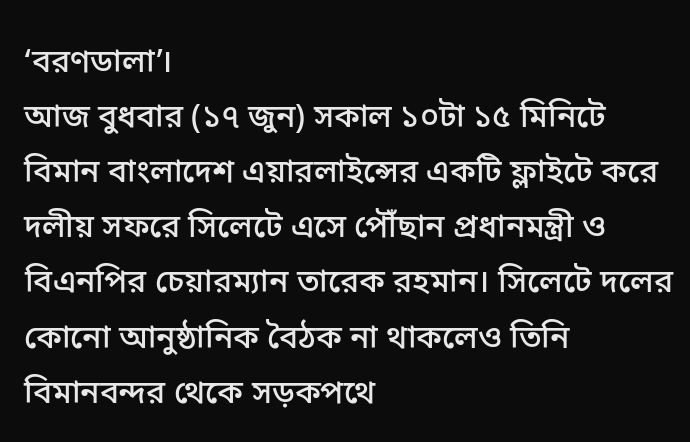‘বরণডালা’।
আজ বুধবার (১৭ জুন) সকাল ১০টা ১৫ মিনিটে বিমান বাংলাদেশ এয়ারলাইন্সের একটি ফ্লাইটে করে দলীয় সফরে সিলেটে এসে পৌঁছান প্রধানমন্ত্রী ও বিএনপির চেয়ারম্যান তারেক রহমান। সিলেটে দলের কোনো আনুষ্ঠানিক বৈঠক না থাকলেও তিনি বিমানবন্দর থেকে সড়কপথে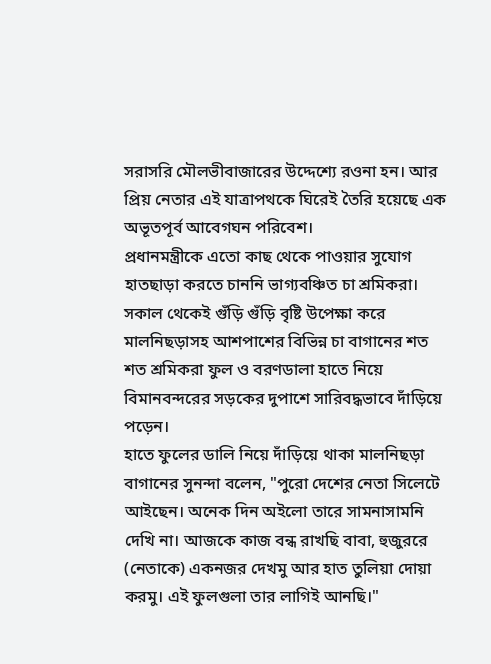সরাসরি মৌলভীবাজারের উদ্দেশ্যে রওনা হন। আর প্রিয় নেতার এই যাত্রাপথকে ঘিরেই তৈরি হয়েছে এক অভূতপূর্ব আবেগঘন পরিবেশ।
প্রধানমন্ত্রীকে এতো কাছ থেকে পাওয়ার সুযোগ হাতছাড়া করতে চাননি ভাগ্যবঞ্চিত চা শ্রমিকরা। সকাল থেকেই গুঁড়ি গুঁড়ি বৃষ্টি উপেক্ষা করে মালনিছড়াসহ আশপাশের বিভিন্ন চা বাগানের শত শত শ্রমিকরা ফুল ও বরণডালা হাতে নিয়ে বিমানবন্দরের সড়কের দুপাশে সারিবদ্ধভাবে দাঁড়িয়ে পড়েন।
হাতে ফুলের ডালি নিয়ে দাঁড়িয়ে থাকা মালনিছড়া বাগানের সুনন্দা বলেন, "পুরো দেশের নেতা সিলেটে আইছেন। অনেক দিন অইলো তারে সামনাসামনি দেখি না। আজকে কাজ বন্ধ রাখছি বাবা, হুজুররে (নেতাকে) একনজর দেখমু আর হাত তুলিয়া দোয়া করমু। এই ফুলগুলা তার লাগিই আনছি।"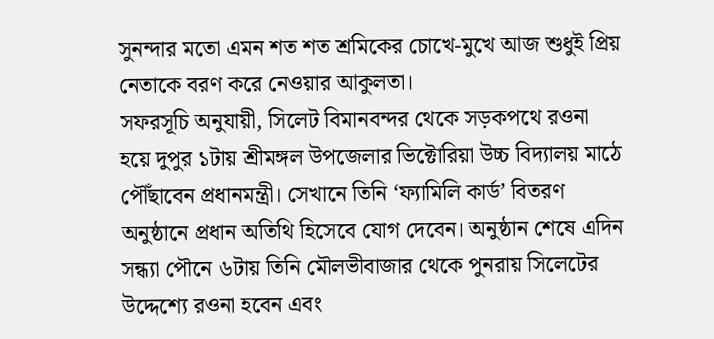সুনন্দার মতো এমন শত শত শ্রমিকের চোখে-মুখে আজ শুধুই প্রিয় নেতাকে বরণ করে নেওয়ার আকুলতা।
সফরসূচি অনুযায়ী, সিলেট বিমানবন্দর থেকে সড়কপথে রওনা হয়ে দুপুর ১টায় শ্রীমঙ্গল উপজেলার ভিক্টোরিয়া উচ্চ বিদ্যালয় মাঠে পৌঁছাবেন প্রধানমন্ত্রী। সেখানে তিনি ‘ফ্যামিলি কার্ড’ বিতরণ অনুষ্ঠানে প্রধান অতিথি হিসেবে যোগ দেবেন। অনুষ্ঠান শেষে এদিন সন্ধ্যা পৌনে ৬টায় তিনি মৌলভীবাজার থেকে পুনরায় সিলেটের উদ্দেশ্যে রওনা হবেন এবং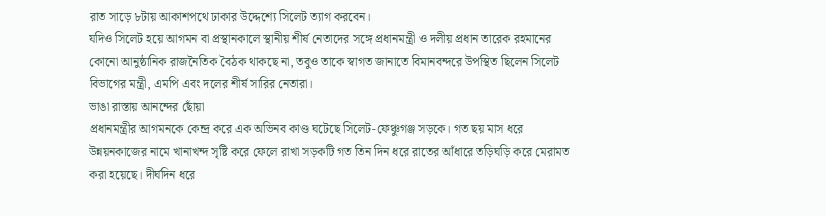রাত সাড়ে ৮টায় আকাশপথে ঢাকার উদ্দেশ্যে সিলেট ত্যাগ করবেন।
যদিও সিলেট হয়ে আগমন বা প্রস্থানকালে স্থানীয় শীর্ষ নেতাদের সঙ্গে প্রধানমন্ত্রী ও দলীয় প্রধান তারেক রহমানের কোনো আনুষ্ঠানিক রাজনৈতিক বৈঠক থাকছে না, তবুও তাকে স্বাগত জানাতে বিমানবন্দরে উপস্থিত ছিলেন সিলেট বিভাগের মন্ত্রী, এমপি এবং দলের শীর্ষ সারির নেতারা।
ভাঙা রাস্তায় আনন্দের ছোঁয়া
প্রধানমন্ত্রীর আগমনকে কেন্দ্র করে এক অভিনব কাণ্ড ঘটেছে সিলেট-ফেঞ্চুগঞ্জ সড়কে। গত ছয় মাস ধরে উন্নয়নকাজের নামে খানাখন্দ সৃষ্টি করে ফেলে রাখা সড়কটি গত তিন দিন ধরে রাতের আঁধারে তড়িঘড়ি করে মেরামত করা হয়েছে। দীর্ঘদিন ধরে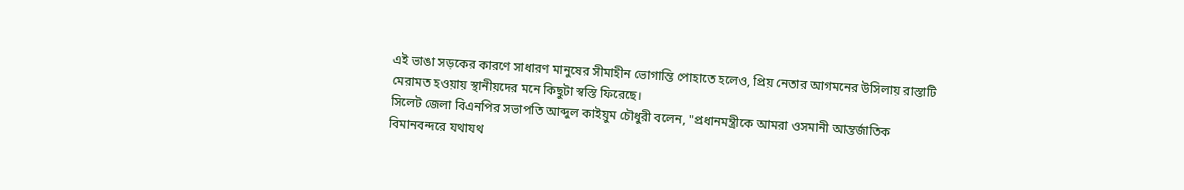এই ভাঙা সড়কের কারণে সাধারণ মানুষের সীমাহীন ভোগান্তি পোহাতে হলেও, প্রিয় নেতার আগমনের উসিলায় রাস্তাটি মেরামত হওয়ায় স্থানীয়দের মনে কিছুটা স্বস্তি ফিরেছে।
সিলেট জেলা বিএনপির সভাপতি আব্দুল কাইয়ুম চৌধুরী বলেন, "প্রধানমন্ত্রীকে আমরা ওসমানী আন্তর্জাতিক বিমানবন্দরে যথাযথ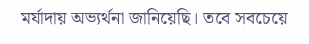মর্যাদায় অভ্যর্থনা জানিয়েছি। তবে সবচেয়ে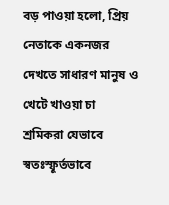বড় পাওয়া হলো, প্রিয় নেতাকে একনজর দেখতে সাধারণ মানুষ ও খেটে খাওয়া চা শ্রমিকরা যেভাবে স্বতঃস্ফূর্তভাবে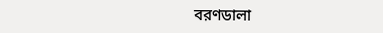বরণডালা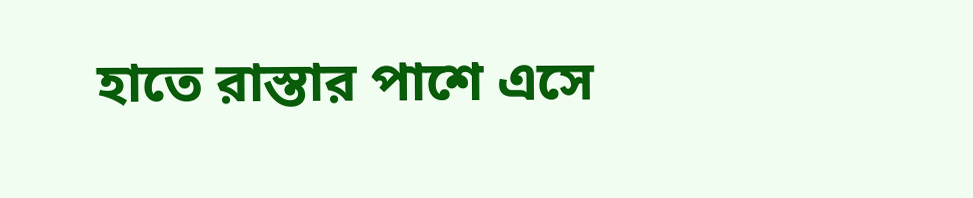হাতে রাস্তার পাশে এসে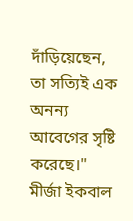দাঁড়িয়েছেন, তা সত্যিই এক অনন্য আবেগের সৃষ্টি করেছে।"
মীর্জা ইকবাল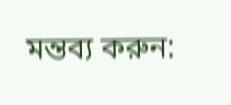মন্তব্য করুন: